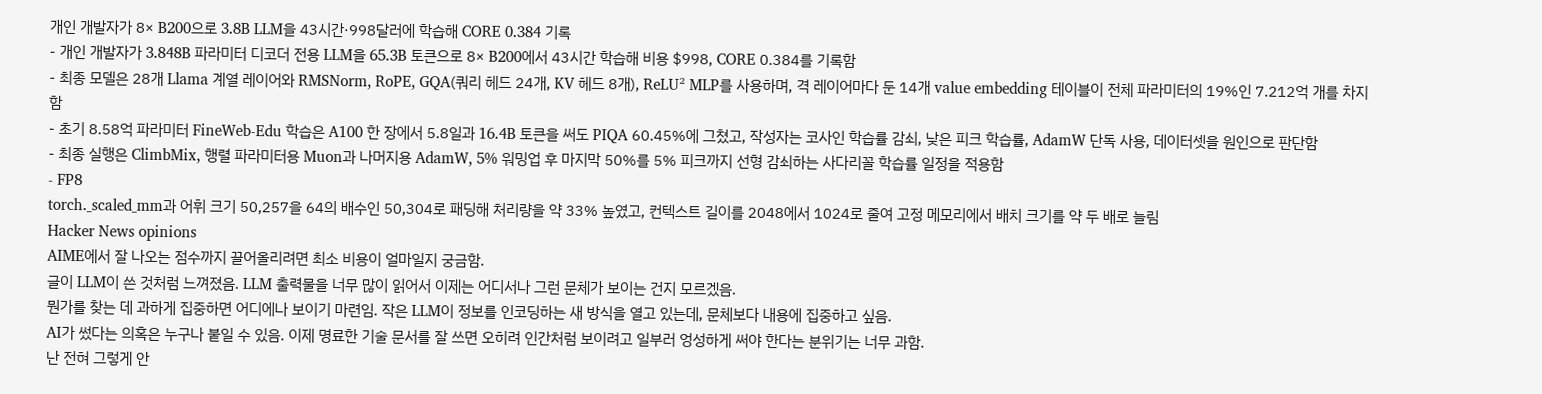개인 개발자가 8× B200으로 3.8B LLM을 43시간·998달러에 학습해 CORE 0.384 기록
- 개인 개발자가 3.848B 파라미터 디코더 전용 LLM을 65.3B 토큰으로 8× B200에서 43시간 학습해 비용 $998, CORE 0.384를 기록함
- 최종 모델은 28개 Llama 계열 레이어와 RMSNorm, RoPE, GQA(쿼리 헤드 24개, KV 헤드 8개), ReLU² MLP를 사용하며, 격 레이어마다 둔 14개 value embedding 테이블이 전체 파라미터의 19%인 7.212억 개를 차지함
- 초기 8.58억 파라미터 FineWeb-Edu 학습은 A100 한 장에서 5.8일과 16.4B 토큰을 써도 PIQA 60.45%에 그쳤고, 작성자는 코사인 학습률 감쇠, 낮은 피크 학습률, AdamW 단독 사용, 데이터셋을 원인으로 판단함
- 최종 실행은 ClimbMix, 행렬 파라미터용 Muon과 나머지용 AdamW, 5% 워밍업 후 마지막 50%를 5% 피크까지 선형 감쇠하는 사다리꼴 학습률 일정을 적용함
- FP8
torch._scaled_mm과 어휘 크기 50,257을 64의 배수인 50,304로 패딩해 처리량을 약 33% 높였고, 컨텍스트 길이를 2048에서 1024로 줄여 고정 메모리에서 배치 크기를 약 두 배로 늘림
Hacker News opinions
AIME에서 잘 나오는 점수까지 끌어올리려면 최소 비용이 얼마일지 궁금함.
글이 LLM이 쓴 것처럼 느껴졌음. LLM 출력물을 너무 많이 읽어서 이제는 어디서나 그런 문체가 보이는 건지 모르겠음.
뭔가를 찾는 데 과하게 집중하면 어디에나 보이기 마련임. 작은 LLM이 정보를 인코딩하는 새 방식을 열고 있는데, 문체보다 내용에 집중하고 싶음.
AI가 썼다는 의혹은 누구나 붙일 수 있음. 이제 명료한 기술 문서를 잘 쓰면 오히려 인간처럼 보이려고 일부러 엉성하게 써야 한다는 분위기는 너무 과함.
난 전혀 그렇게 안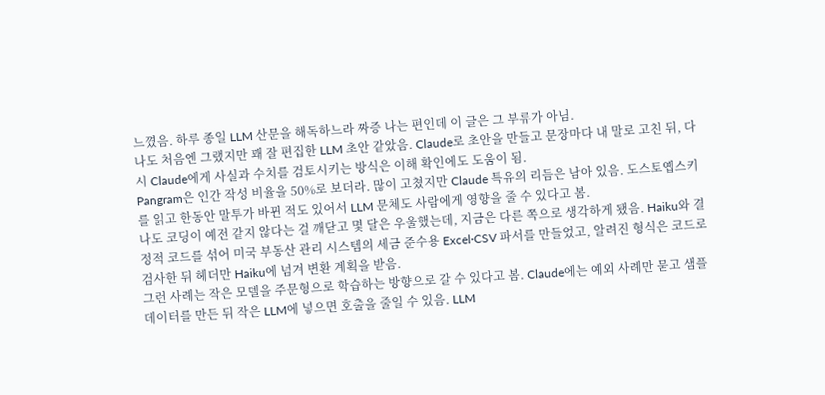느꼈음. 하루 종일 LLM 산문을 해독하느라 짜증 나는 편인데 이 글은 그 부류가 아님.
나도 처음엔 그랬지만 꽤 잘 편집한 LLM 초안 같았음. Claude로 초안을 만들고 문장마다 내 말로 고친 뒤, 다시 Claude에게 사실과 수치를 검토시키는 방식은 이해 확인에도 도움이 됨.
Pangram은 인간 작성 비율을 50%로 보더라. 많이 고쳤지만 Claude 특유의 리듬은 남아 있음. 도스토옙스키를 읽고 한동안 말투가 바뀐 적도 있어서 LLM 문체도 사람에게 영향을 줄 수 있다고 봄.
나도 코딩이 예전 같지 않다는 걸 깨닫고 몇 달은 우울했는데, 지금은 다른 쪽으로 생각하게 됐음. Haiku와 결정적 코드를 섞어 미국 부동산 관리 시스템의 세금 준수용 Excel·CSV 파서를 만들었고, 알려진 형식은 코드로 검사한 뒤 헤더만 Haiku에 넘겨 변환 계획을 받음.
그런 사례는 작은 모델을 주문형으로 학습하는 방향으로 갈 수 있다고 봄. Claude에는 예외 사례만 묻고 샘플 데이터를 만든 뒤 작은 LLM에 넣으면 호출을 줄일 수 있음. LLM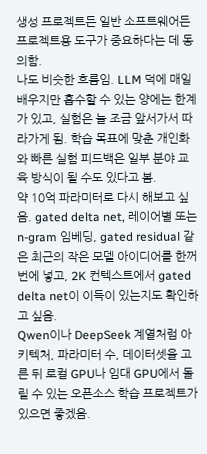생성 프로젝트든 일반 소프트웨어든 프로젝트용 도구가 중요하다는 데 동의함.
나도 비슷한 흐름임. LLM 덕에 매일 배우지만 흡수할 수 있는 양에는 한계가 있고, 실험은 늘 조금 앞서가서 따라가게 됨. 학습 목표에 맞춘 개인화와 빠른 실험 피드백은 일부 분야 교육 방식이 될 수도 있다고 봄.
약 10억 파라미터로 다시 해보고 싶음. gated delta net, 레이어별 또는 n-gram 임베딩, gated residual 같은 최근의 작은 모델 아이디어를 한꺼번에 넣고, 2K 컨텍스트에서 gated delta net이 이득이 있는지도 확인하고 싶음.
Qwen이나 DeepSeek 계열처럼 아키텍처, 파라미터 수, 데이터셋을 고른 뒤 로컬 GPU나 임대 GPU에서 돌릴 수 있는 오픈소스 학습 프로젝트가 있으면 좋겠음.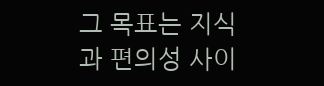그 목표는 지식과 편의성 사이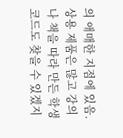의 애매한 지점에 있음. 상용 제품은 많고 강의나 책을 따라 만든 학생 코드도 찾을 수 있겠지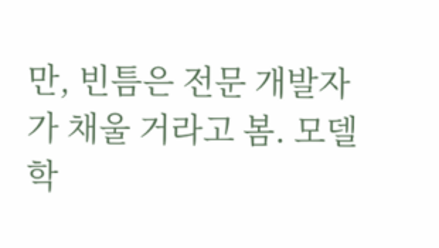만, 빈틈은 전문 개발자가 채울 거라고 봄. 모델 학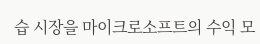습 시장을 마이크로소프트의 수익 모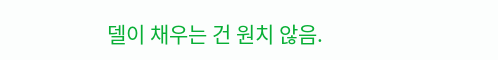델이 채우는 건 원치 않음.